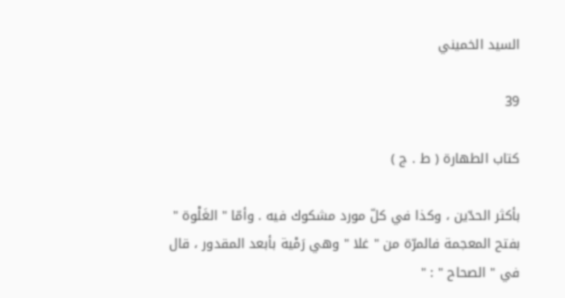السيد الخميني

39

كتاب الطهارة ( ط . ج )

بأكثر الحدّين ، وكذا في كلّ مورد مشكوك فيه . وأمّا " الغَلْوة " بفتح المعجمة فالمرّة من " غلا " وهي رَمْية بأبعد المقدور ، قال في " الصحاح " : "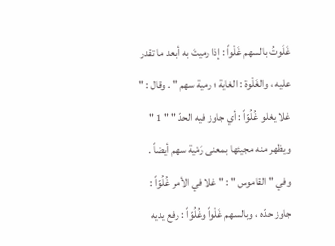غَلَوتُ بالسهم غَلْواً : إذا رميتَ به أبعد ما تقدر عليه ، والغَلْوة : الغاية ؛ رمية سهم " . وقال : " غلا يغلو غُلُوّاً : أي جاوز فيه الحدّ " " 1 " ويظهر منه مجيئها بمعنى رَمْية سهم أيضاً . وفي " القاموس " : " غلا في الأمر غُلُوّاً : جاوز حدّه ، وبالسهم غَلْواً وغُلُوّاً : رفع يديه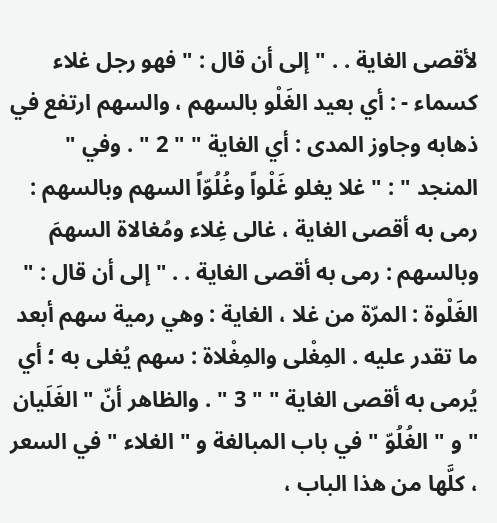لأقصى الغاية . . " إلى أن قال : " فهو رجل غلاء كسماء - : أي بعيد الغَلْو بالسهم ، والسهم ارتفع في ذهابه وجاوز المدى : أي الغاية " " 2 " . وفي " المنجد " : " غلا يغلو غَلْواً وغُلُوّاً السهم وبالسهم : رمى به أقصى الغاية ، غالى غِلاء ومُغالاة السهمَ وبالسهم : رمى به أقصى الغاية . . " إلى أن قال : " الغَلْوة : المرّة من غلا ، الغاية : وهي رمية سهم أبعد ما تقدر عليه . المِغْلى والمِغْلاة : سهم يُغلى به ؛ أي يُرمى به أقصى الغاية " " 3 " . والظاهر أنّ " الغَلَيان " و " الغُلُوّ " في باب المبالغة و " الغلاء " في السعر ، كلَّها من هذا الباب ،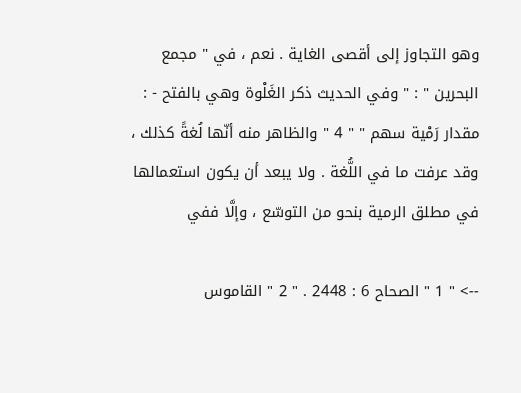وهو التجاوز إلى أقصى الغاية . نعم ، في " مجمع البحرين " : " وفي الحديث ذكر الغَلْوة وهي بالفتح - : مقدار رَمْية سهم " " 4 " والظاهر منه أنّها لُغةً كذلك ، وقد عرفت ما في اللُّغة . ولا يبعد أن يكون استعمالها في مطلق الرمية بنحو من التوسّع ، وإلَّا ففي

--> " 1 " الصحاح 6 : 2448 . " 2 " القاموس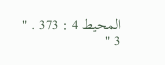المحيط 4 : 373 . " 3 "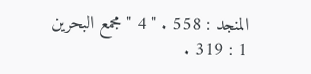المنجد : 558 . " 4 " مجمع البحرين 1 : 319 .